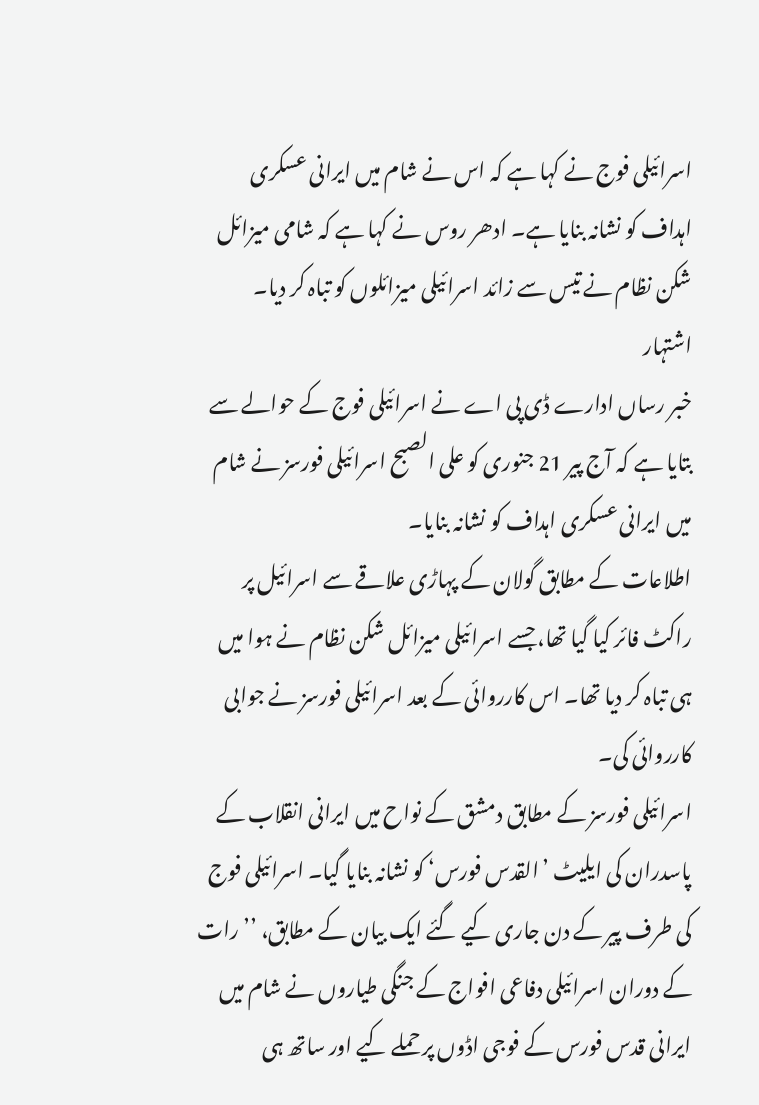اسرائیلی فوج نے کہا ہے کہ اس نے شام میں ایرانی عسکری اہداف کو نشانہ بنایا ہے۔ ادھر روس نے کہا ہے کہ شامی میزائل شکن نظام نے تیس سے زائد اسرائیلی میزائلوں کو تباہ کر دیا۔
اشتہار
خبر رساں ادارے ڈی پی اے نے اسرائیلی فوج کے حوالے سے بتایا ہے کہ آج پیر 21 جنوری کو علی الصبح اسرائیلی فورسز نے شام میں ایرانی عسکری اہداف کو نشانہ بنایا۔
اطلاعات کے مطابق گولان کے پہاڑی علاقے سے اسرائیل پر راکٹ فائر کیا گیا تھا، جسے اسرائیلی میزائل شکن نظام نے ہوا میں ہی تباہ کر دیا تھا۔ اس کارروائی کے بعد اسرائیلی فورسز نے جوابی کارروائی کی۔
اسرائیلی فورسز کے مطابق دمشق کے نواح میں ایرانی انقلاب کے پاسدران کی ایلیٹ ’القدس فورس‘ کو نشانہ بنایا گیا۔ اسرائیلی فوج کی طرف پیر کے دن جاری کیے گئے ایک بیان کے مطابق، ’’رات کے دوران اسرائیلی دفاعی افواج کے جنگی طیاروں نے شام میں ایرانی قدس فورس کے فوجی اڈوں پر حملے کیے اور ساتھ ہی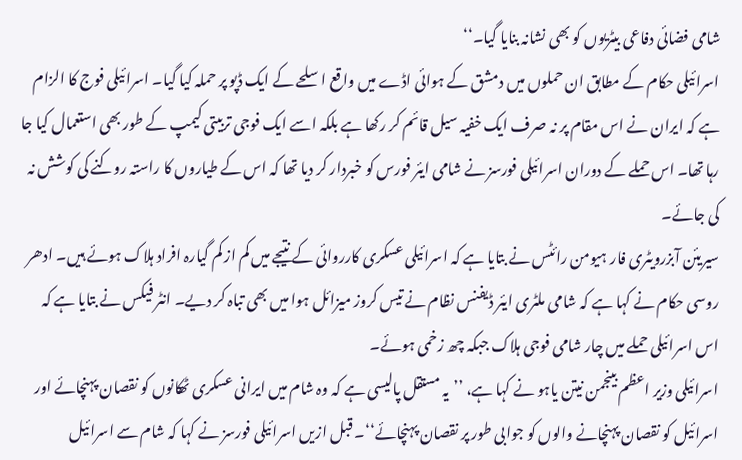شامی فضائی دفاعی بیٹریوں کو بھی نشانہ بنایا گیا۔‘‘
اسرائیلی حکام کے مطابق ان حملوں میں دمشق کے ہوائی اڈے میں واقع اسلحے کے ایک ڈپو پر حملہ کیا گیا۔ اسرائیلی فوج کا الزام ہے کہ ایران نے اس مقام پر نہ صرف ایک خفیہ سیل قائم کر رکھا ہے بلکہ اسے ایک فوجی تربیتی کیمپ کے طور بھی استعمال کیا جا رہا تھا۔ اس حملے کے دوران اسرائیلی فورسز نے شامی ایئر فورس کو خبردار کر دیا تھا کہ اس کے طیاروں کا راستہ روکنے کی کوشش نہ کی جائے۔
سیریئن آبزرویٹری فار ہیومن رائٹس نے بتایا ہے کہ اسرائیلی عسکری کارروائی کے نتیجے میں کم از کم گیارہ افراد ہلاک ہوئے ہیں۔ ادھر روسی حکام نے کہا ہے کہ شامی ملٹری ایئر ڈیفنس نظام نے تیس کروز میزائل ہوا میں بھی تباہ کر دیے۔ انٹر فیکس نے بتایا ہے کہ اس اسرائیلی حملے میں چار شامی فوجی ہلاک جبکہ چھ زخمی ہوئے۔
اسرائیلی وزیر اعظم بینجمن نیتن یاہو نے کہا ہے، ’’یہ مستقل پالیسی ہے کہ وہ شام میں ایرانی عسکری ٹھکانوں کو نقصان پہنچائے اور اسرائیل کو نقصان پہنچانے والوں کو جوابی طور پر نقصان پہنچائے‘‘۔ قبل ازیں اسرائیلی فورسز نے کہا کہ شام سے اسرائیل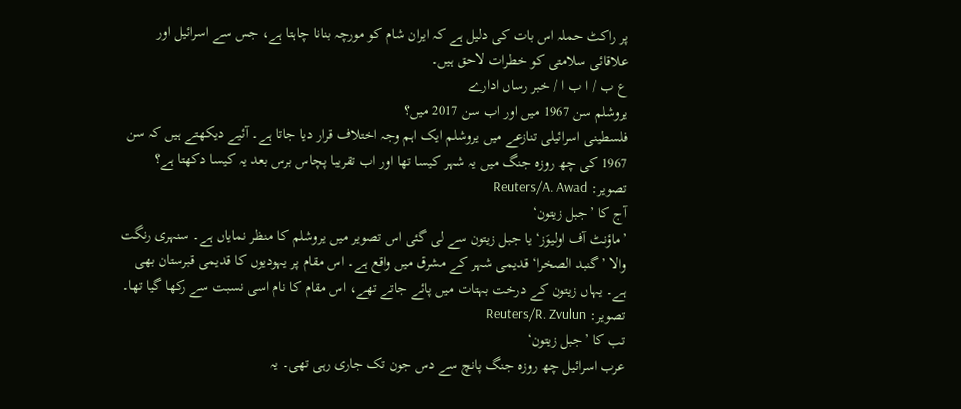پر راکٹ حملہ اس بات کی دلیل ہے کہ ایران شام کو مورچہ بنانا چاہتا ہے، جس سے اسرائیل اور علاقائی سلامتی کو خطرات لاحق ہیں۔
ع ب / ا ب ا / خبر رساں ادارے
یروشلم سن 1967 میں اور اب سن 2017 میں؟
فلسطینی اسرائیلی تنازعے میں یروشلم ایک اہم وجہ اختلاف قرار دیا جاتا ہے۔ آئیے دیکھتے ہیں کہ سن 1967 کی چھ روزہ جنگ میں یہ شہر کیسا تھا اور اب تقریبا پچاس برس بعد یہ کیسا دکھتا ہے؟
تصویر: Reuters/A. Awad
آج کا ’جبل زیتون‘
’ماؤنٹ آف اولیوَز‘ یا جبل زیتون سے لی گئی اس تصویر میں یروشلم کا منظر نمایاں ہے۔ سنہری رنگت والا ’گنبد الصخرا‘ قدیمی شہر کے مشرق میں واقع ہے۔ اس مقام پر یہودیوں کا قدیمی قبرستان بھی ہے۔ یہاں زیتون کے درخت بہتات میں پائے جاتے تھے، اس مقام کا نام اسی نسبت سے رکھا گیا تھا۔
تصویر: Reuters/R. Zvulun
تب کا ’جبل زیتون‘
عرب اسرائیل چھ روزہ جنگ پانچ سے دس جون تک جاری رہی تھی۔ یہ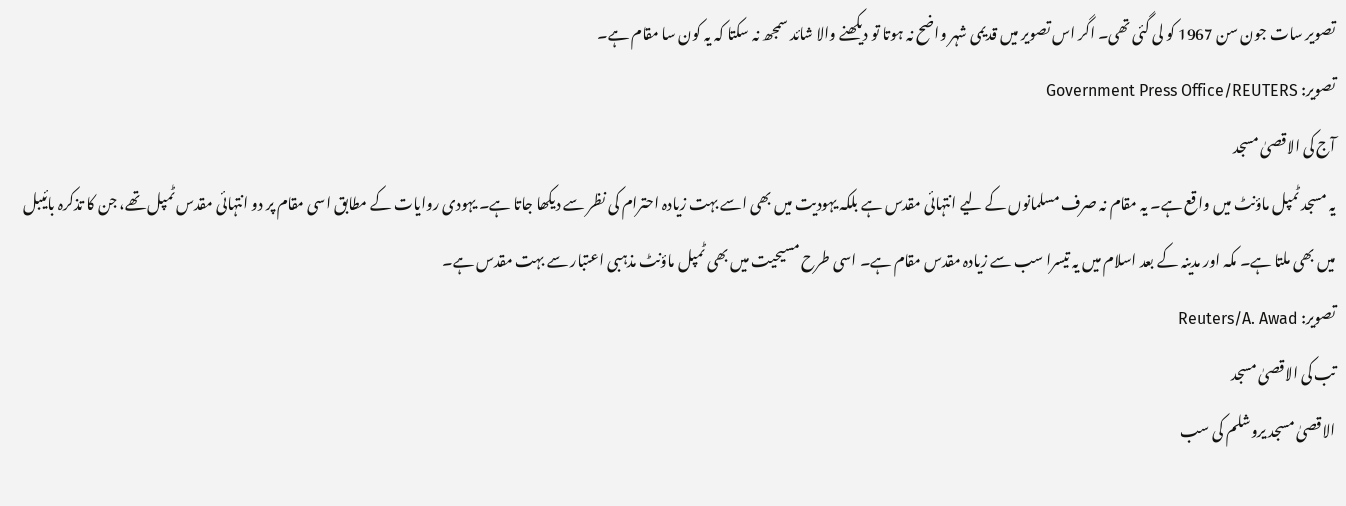تصویر سات جون سن 1967 کو لی گئی تھی۔ اگر اس تصویر میں قدیمی شہر واضح نہ ہوتا تو دیکھنے والا شائد سمجھ نہ سکتا کہ یہ کون سا مقام ہے۔
تصویر: Government Press Office/REUTERS
آج کی الاقصیٰ مسجد
یہ مسجد ٹمپل ماؤنٹ میں واقع ہے۔ یہ مقام نہ صرف مسلمانوں کے لیے انتہائی مقدس ہے بلکہ یہودیت میں بھی اسے بہت زیادہ احترام کی نظر سے دیکھا جاتا ہے۔ یہودی روایات کے مطابق اسی مقام پر دو انتہائی مقدس ٹمپل تھے، جن کا تذکرہ بائیبل میں بھی ملتا ہے۔ مکہ اور مدینہ کے بعد اسلام میں یہ تیسرا سب سے زیادہ مقدس مقام ہے۔ اسی طرح مسیحیت میں بھی ٹمپل ماؤنٹ مذہبی اعتبار سے بہت مقدس ہے۔
تصویر: Reuters/A. Awad
تب کی الاقصیٰ مسجد
الاقصیٰ مسجد یروشلم کی سب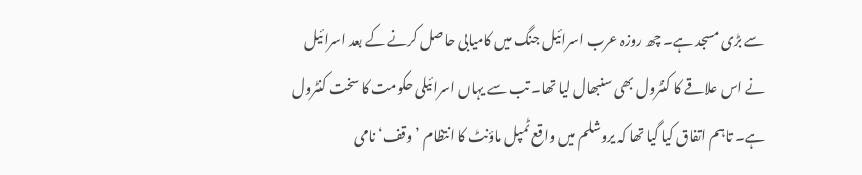سے بڑی مسجد ہے۔ چھ روزہ عرب اسرائیل جنگ میں کامیابی حاصل کرنے کے بعد اسرائیل نے اس علاقے کا کنٹرول بھی سنبھال لیا تھا۔ تب سے یہاں اسرائیلی حکومت کا سخت کنٹرول ہے۔ تاہم اتفاق کیا گیا تھا کہ یروشلم میں واقع ٹمپل ماؤنٹ کا انتظام ’وقف‘ نامی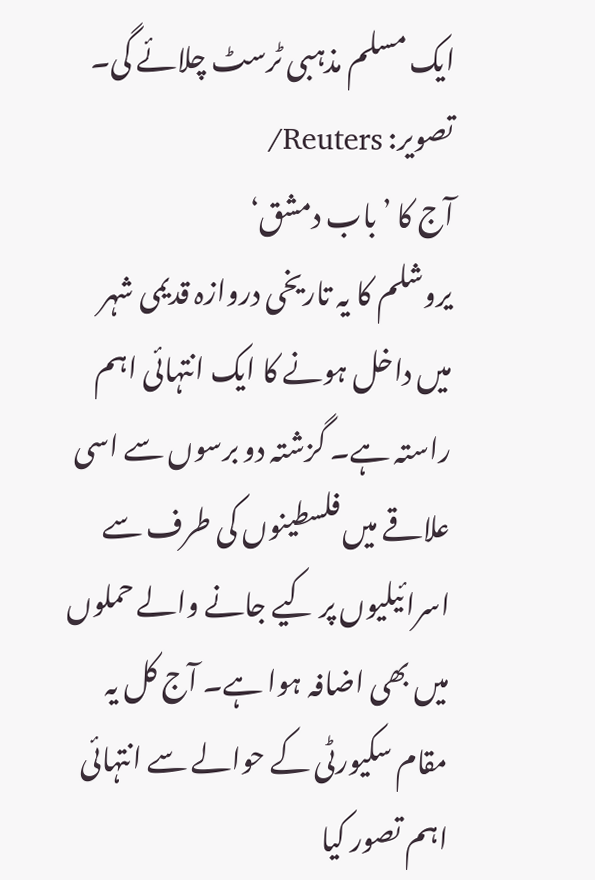ایک مسلم مذہبی ٹرسٹ چلائے گی۔
تصویر: Reuters/
آج کا ’باب دمشق‘
یروشلم کا یہ تاریخی دروازہ قدیمی شہر میں داخل ہونے کا ایک انتہائی اہم راستہ ہے۔ گزشتہ دو برسوں سے اسی علاقے میں فلسطینوں کی طرف سے اسرائیلیوں پر کیے جانے والے حملوں میں بھی اضافہ ہوا ہے۔ آج کل یہ مقام سکیورٹی کے حوالے سے انتہائی اہم تصور کیا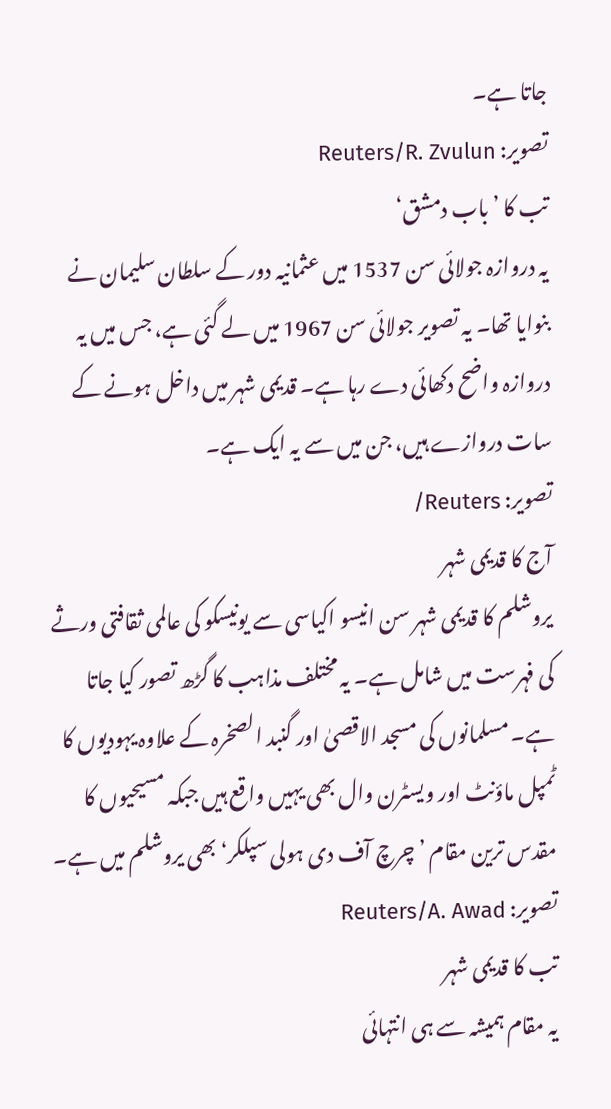جاتا ہے۔
تصویر: Reuters/R. Zvulun
تب کا ’باب دمشق‘
یہ دروازہ جولائی سن 1537 میں عثمانیہ دور کے سلطان سلیمان نے بنوایا تھا۔ یہ تصویر جولائی سن 1967 میں لے گئی ہے، جس میں یہ دروازہ واضح دکھائی دے رہا ہے۔ قدیمی شہر میں داخل ہونے کے سات دروازے ہیں، جن میں سے یہ ایک ہے۔
تصویر: Reuters/
آج کا قدیمی شہر
یروشلم کا قدیمی شہر سن انیسو اکیاسی سے یونیسکو کی عالمی ثقافتی ورثے کی فہرست میں شامل ہے۔ یہ مختلف مذاہب کا گڑھ تصور کیا جاتا ہے۔ مسلمانوں کی مسجد الاقصیٰ اور گنبد الصخرہ کے علاوہ یہودیوں کا ٹمپل ماؤنٹ اور ویسٹرن وال بھی یہیں واقع ہیں جبکہ مسیحیوں کا مقدس ترین مقام ’چرچ آف دی ہولی سپلکر‘ بھی یروشلم میں ہے۔
تصویر: Reuters/A. Awad
تب کا قدیمی شہر
یہ مقام ہمیشہ سے ہی انتہائی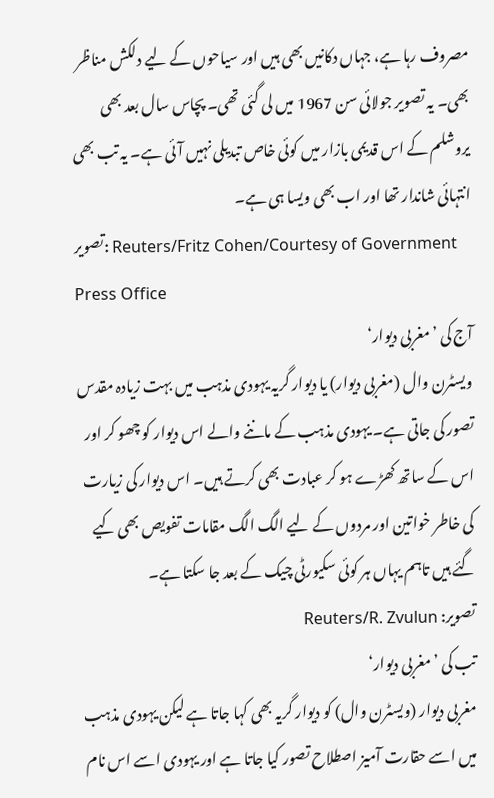مصروف رہا ہے، جہاں دکانیں بھی ہیں اور سیاحوں کے لیے دلکش مناظر بھی۔ یہ تصویر جولائی سن 1967 میں لی گئی تھی۔ پچاس سال بعد بھی یروشلم کے اس قدیمی بازار میں کوئی خاص تبدیلی نہیں آئی ہے۔ یہ تب بھی انتہائی شاندار تھا اور اب بھی ویسا ہی ہے۔
تصویر: Reuters/Fritz Cohen/Courtesy of Government Press Office
آج کی ’مغربی دیوار‘
ویسٹرن وال (مغربی دیوار) یا دیوار گریہ یہودی مذہب میں بہت زیادہ مقدس تصور کی جاتی ہے۔ یہودی مذہب کے ماننے والے اس دیوار کو چھو کر اور اس کے ساتھ کھڑے ہو کر عبادت بھی کرتے ہیں۔ اس دیوار کی زیارت کی خاطر خواتین اور مردوں کے لیے الگ الگ مقامات تفویص بھی کیے گئے ہیں تاہم یہاں ہر کوئی سکیورٹی چیک کے بعد جا سکتا ہے۔
تصویر: Reuters/R. Zvulun
تب کی ’مغربی دیوار‘
مغربی دیوار (ویسٹرن وال) کو دیوار گریہ بھی کہا جاتا ہے لیکن یہودی مذہب میں اسے حقارت آمیز اصطلاح تصور کیا جاتا ہے اور یہودی اسے اس نام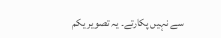سے نہیں پکارتے۔ یہ تصویر یکم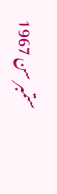ستمبر سن 1967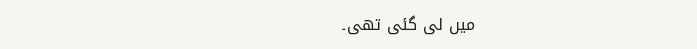میں لی گئی تھی۔